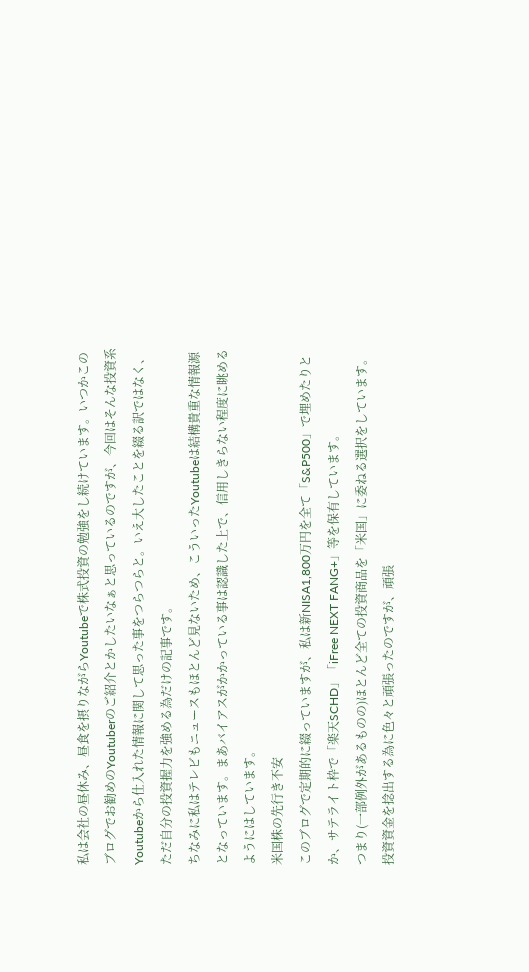私は会社の昼休み、昼食を摂りながらYoutubeで株式投資の勉強をし続けています。いつかこのブログでお勧めのYoutuberのご紹介とかしたいなぁと思っているのですが、今回はそんな投資系Youtubeから仕入れた情報に関して思った事をつらつらと。いえ大したことを綴る訳ではなく、ただ自分の投資握力を強める為だけの記事です。
ちなみに私はテレビもニュースもほとんど見ないため、こういったYoutubeは結構貴重な情報源となっています。まあバイアスがかかっている事は認識した上で、信用しきらない程度に眺めるようにはしています。
米国株の先行き不安
このブログで定期的に綴っていますが、私は新NISA1,800万円を全て「S&P500」で埋めたりとか、サテライト枠で「楽天SCHD」「iFree NEXT FANG+」等を保有しています。
つまり(一部例外があるものの)ほとんど全ての投資商品を「米国」に委ねる選択をしています。投資資金を捻出する為に色々と頑張ったのですが、頑張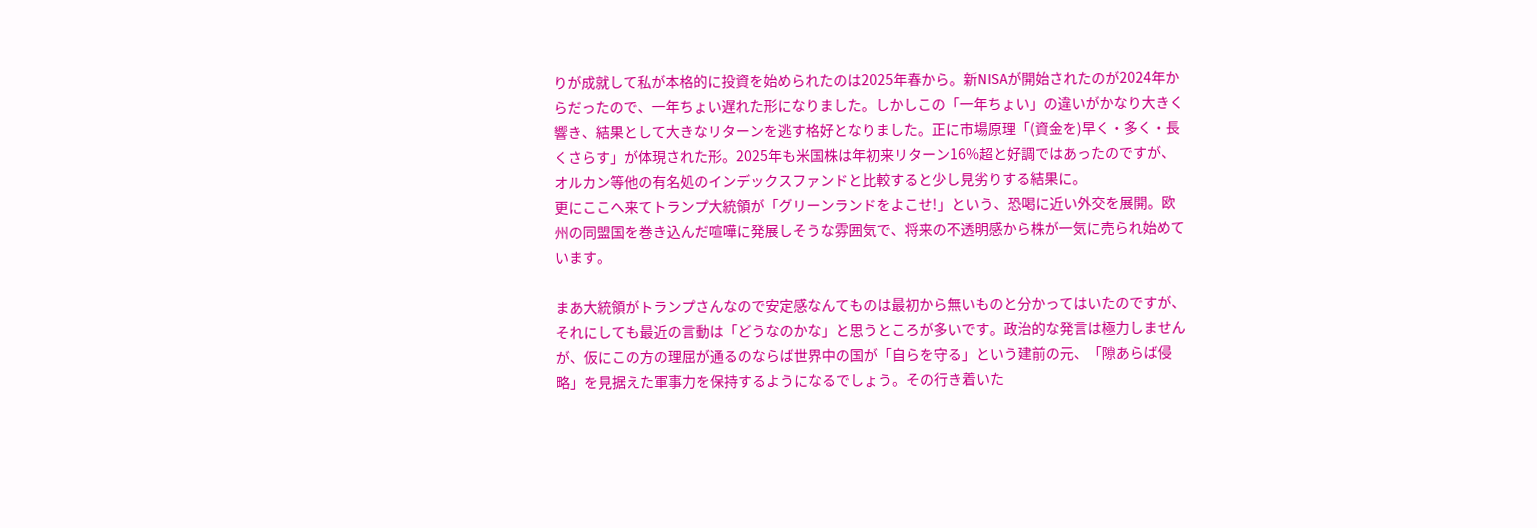りが成就して私が本格的に投資を始められたのは2025年春から。新NISAが開始されたのが2024年からだったので、一年ちょい遅れた形になりました。しかしこの「一年ちょい」の違いがかなり大きく響き、結果として大きなリターンを逃す格好となりました。正に市場原理「(資金を)早く・多く・長くさらす」が体現された形。2025年も米国株は年初来リターン16%超と好調ではあったのですが、オルカン等他の有名処のインデックスファンドと比較すると少し見劣りする結果に。
更にここへ来てトランプ大統領が「グリーンランドをよこせ!」という、恐喝に近い外交を展開。欧州の同盟国を巻き込んだ喧嘩に発展しそうな雰囲気で、将来の不透明感から株が一気に売られ始めています。

まあ大統領がトランプさんなので安定感なんてものは最初から無いものと分かってはいたのですが、それにしても最近の言動は「どうなのかな」と思うところが多いです。政治的な発言は極力しませんが、仮にこの方の理屈が通るのならば世界中の国が「自らを守る」という建前の元、「隙あらば侵略」を見据えた軍事力を保持するようになるでしょう。その行き着いた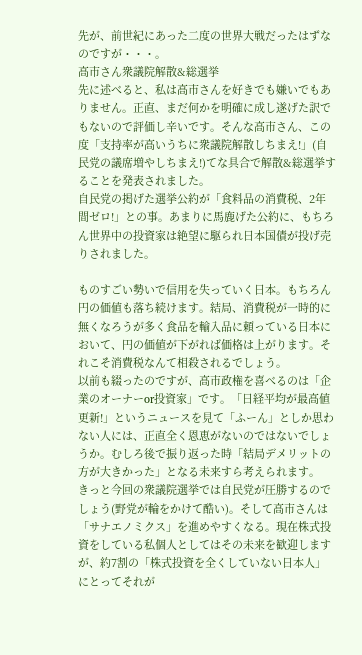先が、前世紀にあった二度の世界大戦だったはずなのですが・・・。
高市さん衆議院解散&総選挙
先に述べると、私は高市さんを好きでも嫌いでもありません。正直、まだ何かを明確に成し遂げた訳でもないので評価し辛いです。そんな高市さん、この度「支持率が高いうちに衆議院解散しちまえ!」(自民党の議席増やしちまえ!)てな具合で解散&総選挙することを発表されました。
自民党の掲げた選挙公約が「食料品の消費税、2年間ゼロ!」との事。あまりに馬鹿げた公約に、もちろん世界中の投資家は絶望に駆られ日本国債が投げ売りされました。

ものすごい勢いで信用を失っていく日本。もちろん円の価値も落ち続けます。結局、消費税が一時的に無くなろうが多く食品を輸入品に頼っている日本において、円の価値が下がれば価格は上がります。それこそ消費税なんて相殺されるでしょう。
以前も綴ったのですが、高市政権を喜べるのは「企業のオーナーor投資家」です。「日経平均が最高値更新!」というニュースを見て「ふーん」としか思わない人には、正直全く恩恵がないのではないでしょうか。むしろ後で振り返った時「結局デメリットの方が大きかった」となる未来すら考えられます。
きっと今回の衆議院選挙では自民党が圧勝するのでしょう(野党が輪をかけて酷い)。そして高市さんは「サナエノミクス」を進めやすくなる。現在株式投資をしている私個人としてはその未来を歓迎しますが、約7割の「株式投資を全くしていない日本人」にとってそれが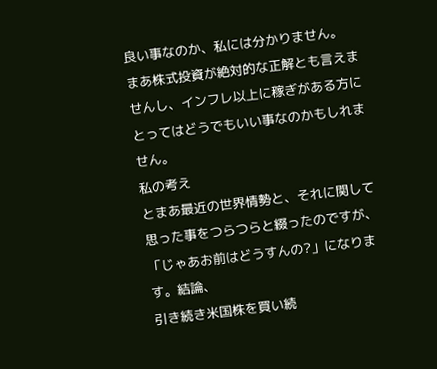良い事なのか、私には分かりません。
まあ株式投資が絶対的な正解とも言えませんし、インフレ以上に稼ぎがある方にとってはどうでもいい事なのかもしれません。
私の考え
とまあ最近の世界情勢と、それに関して思った事をつらつらと綴ったのですが、「じゃあお前はどうすんの?」になります。結論、
引き続き米国株を買い続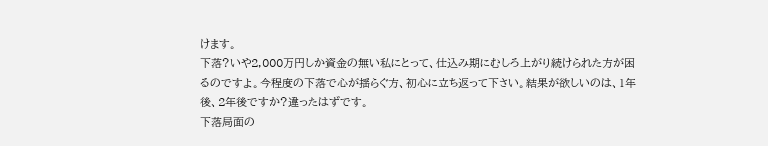けます。
下落?いや2,000万円しか資金の無い私にとって、仕込み期にむしろ上がり続けられた方が困るのですよ。今程度の下落で心が揺らぐ方、初心に立ち返って下さい。結果が欲しいのは、1年後、2年後ですか?違ったはずです。
下落局面の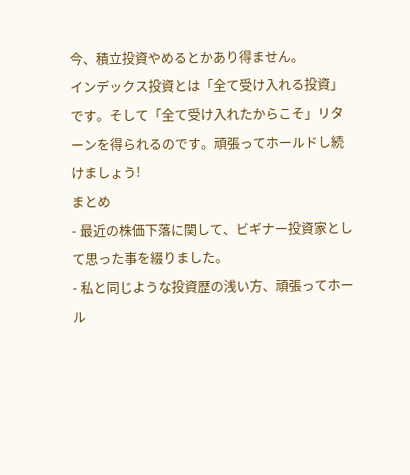今、積立投資やめるとかあり得ません。
インデックス投資とは「全て受け入れる投資」です。そして「全て受け入れたからこそ」リターンを得られるのです。頑張ってホールドし続けましょう!
まとめ
- 最近の株価下落に関して、ビギナー投資家として思った事を綴りました。
- 私と同じような投資歴の浅い方、頑張ってホール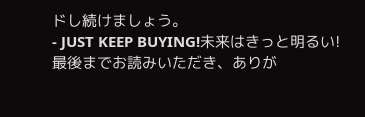ドし続けましょう。
- JUST KEEP BUYING!未来はきっと明るい!
最後までお読みいただき、ありが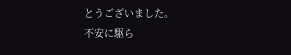とうございました。
不安に駆ら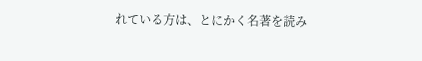れている方は、とにかく名著を読み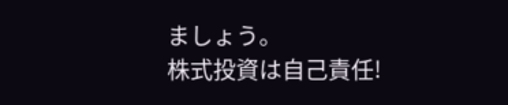ましょう。
株式投資は自己責任!